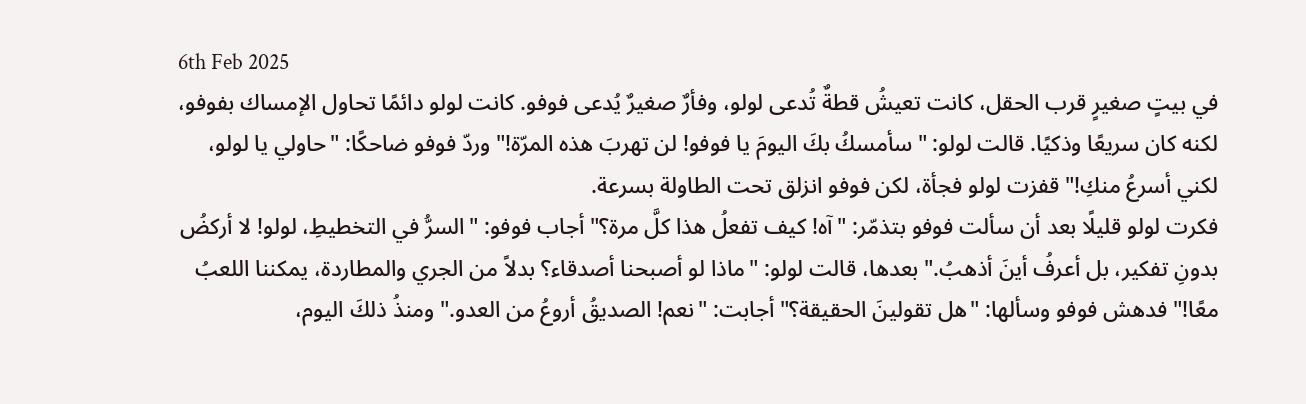6th Feb 2025
في بيتٍ صغيرٍ قرب الحقل، كانت تعيشُ قطةٌ تُدعى لولو، وفأرٌ صغيرٌ يُدعى فوفو. كانت لولو دائمًا تحاول الإمساك بفوفو، لكنه كان سريعًا وذكيًا. قالت لولو: "سأمسكُ بكَ اليومَ يا فوفو! لن تهربَ هذه المرّة!" وردّ فوفو ضاحكًا: "حاولي يا لولو، لكني أسرعُ منكِ!" قفزت لولو فجأة، لكن فوفو انزلق تحت الطاولة بسرعة.
فكرت لولو قليلًا بعد أن سألت فوفو بتذمّر: "آه! كيف تفعلُ هذا كلَّ مرة؟" أجاب فوفو: "السرُّ في التخطيطِ، لولو! لا أركضُ بدونِ تفكير، بل أعرفُ أينَ أذهبُ." بعدها، قالت لولو: "ماذا لو أصبحنا أصدقاء؟ بدلاً من الجري والمطاردة، يمكننا اللعبُ معًا!" فدهش فوفو وسألها: "هل تقولينَ الحقيقة؟" أجابت: "نعم! الصديقُ أروعُ من العدو." ومنذُ ذلكَ اليوم،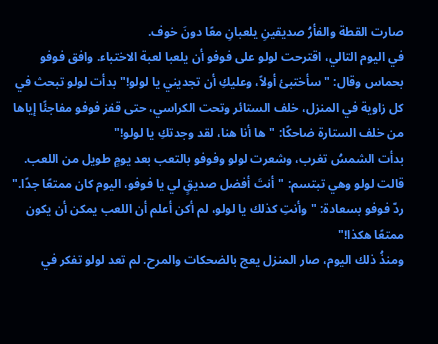صارت القطة والفأرُ صديقينِ يلعبانِ معًا دونَ خوف.
في اليوم التالي، اقترحت لولو على فوفو أن يلعبا لعبة الاختباء. وافق فوفو بحماس وقال: "سأختبئ أولاً، وعليكِ أن تجديني يا لولو!" بدأت لولو تبحث في كل زاوية في المنزل، خلف الستائر وتحت الكراسي، حتى قفز فوفو مفاجئًا إياها من خلف الستارة ضاحكًا: "ها أنا هنا، لقد وجدتكِ يا لولو!"
بدأت الشمسُ تغرب، وشعرت لولو وفوفو بالتعب بعد يومٍ طويل من اللعب. قالت لولو وهي تبتسم: "أنتَ أفضل صديقٍ لي يا فوفو، اليوم كان ممتعًا جدًا." ردّ فوفو بسعادة: "وأنتِ كذلك يا لولو، لم أكن أعلم أن اللعب يمكن أن يكون ممتعًا هكذا!"
ومنذُ ذلك اليوم، صار المنزل يعج بالضحكات والمرح. لم تعد لولو تفكر في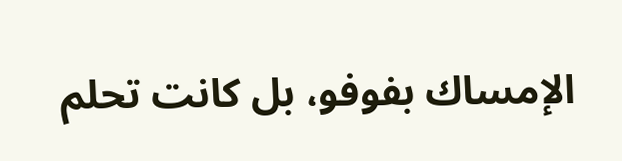الإمساك بفوفو، بل كانت تحلم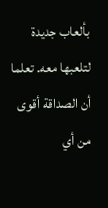بألعاب جديدة لتلعبها معه. تعلما أن الصداقة أقوى من أي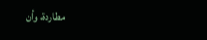مطاردة، وأن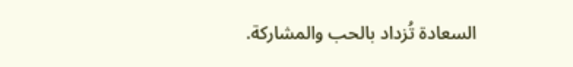السعادة تُزداد بالحب والمشاركة.